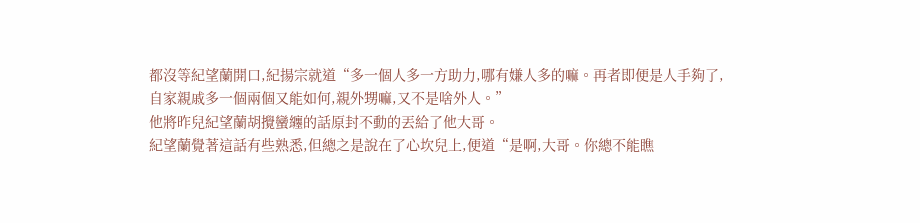都沒等紀望蘭開口,紀揚宗就道“多一個人多一方助力,哪有嫌人多的嘛。再者即便是人手夠了,自家親戚多一個兩個又能如何,親外甥嘛,又不是啥外人。”
他將昨兒紀望蘭胡攪蠻纏的話原封不動的丟給了他大哥。
紀望蘭覺著這話有些熟悉,但總之是說在了心坎兒上,便道“是啊,大哥。你總不能瞧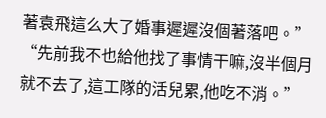著袁飛這么大了婚事遲遲沒個著落吧。”
“先前我不也給他找了事情干嘛,沒半個月就不去了,這工隊的活兒累,他吃不消。”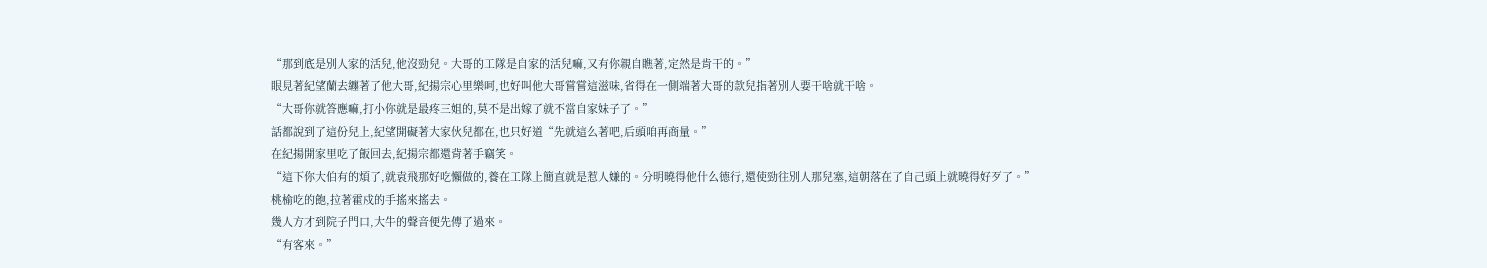“那到底是別人家的活兒,他沒勁兒。大哥的工隊是自家的活兒嘛,又有你親自瞧著,定然是肯干的。”
眼見著紀望蘭去纏著了他大哥,紀揚宗心里樂呵,也好叫他大哥嘗嘗這滋味,省得在一側端著大哥的款兒指著別人要干啥就干啥。
“大哥你就答應嘛,打小你就是最疼三姐的,莫不是出嫁了就不當自家妹子了。”
話都說到了這份兒上,紀望開礙著大家伙兒都在,也只好道“先就這么著吧,后頭咱再商量。”
在紀揚開家里吃了飯回去,紀揚宗都還背著手竊笑。
“這下你大伯有的煩了,就袁飛那好吃懶做的,養在工隊上簡直就是惹人嫌的。分明曉得他什么德行,還使勁往別人那兒塞,這朝落在了自己頭上就曉得好歹了。”
桃榆吃的飽,拉著霍戍的手搖來搖去。
幾人方才到院子門口,大牛的聲音便先傳了過來。
“有客來。”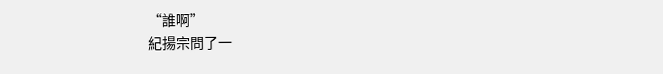“誰啊”
紀揚宗問了一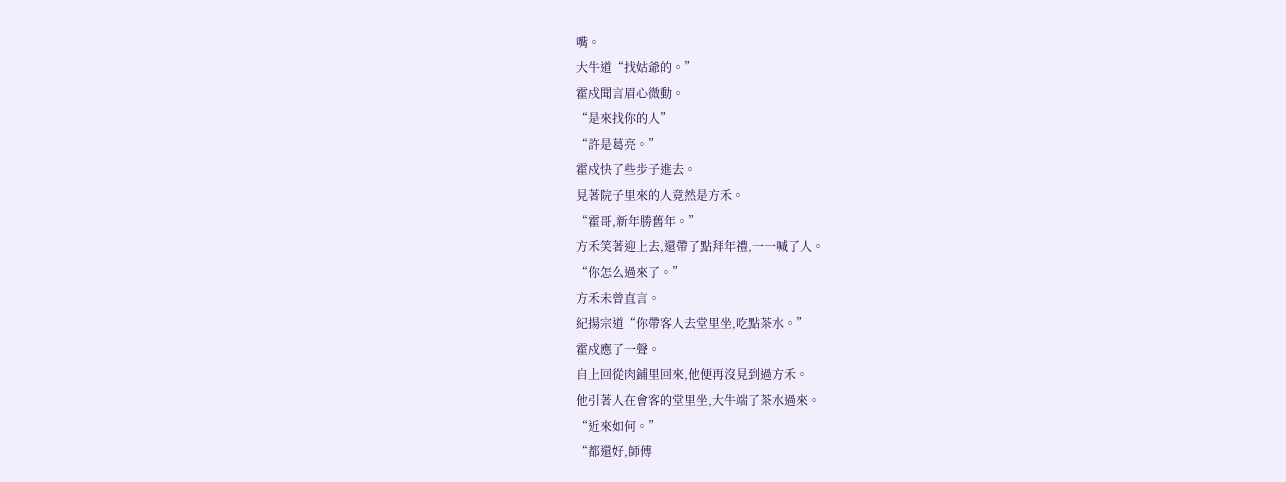嘴。
大牛道“找姑爺的。”
霍戍聞言眉心微動。
“是來找你的人”
“許是葛亮。”
霍戍快了些步子進去。
見著院子里來的人竟然是方禾。
“霍哥,新年勝舊年。”
方禾笑著迎上去,還帶了點拜年禮,一一喊了人。
“你怎么過來了。”
方禾未曾直言。
紀揚宗道“你帶客人去堂里坐,吃點茶水。”
霍戍應了一聲。
自上回從肉鋪里回來,他便再沒見到過方禾。
他引著人在會客的堂里坐,大牛端了茶水過來。
“近來如何。”
“都還好,師傅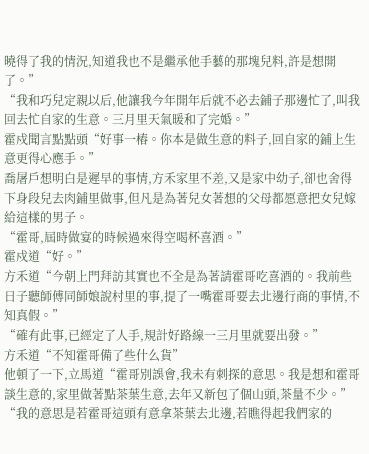曉得了我的情況,知道我也不是繼承他手藝的那塊兒料,許是想開了。”
“我和巧兒定親以后,他讓我今年開年后就不必去鋪子那邊忙了,叫我回去忙自家的生意。三月里天氣暖和了完婚。”
霍戍聞言點點頭“好事一樁。你本是做生意的料子,回自家的鋪上生意更得心應手。”
喬屠戶想明白是遲早的事情,方禾家里不差,又是家中幼子,卻也舍得下身段兒去肉鋪里做事,但凡是為著兒女著想的父母都愿意把女兒嫁給這樣的男子。
“霍哥,屆時做宴的時候過來得空喝杯喜酒。”
霍戍道“好。”
方禾道“今朝上門拜訪其實也不全是為著請霍哥吃喜酒的。我前些日子聽師傅同師娘說村里的事,提了一嘴霍哥要去北邊行商的事情,不知真假。”
“確有此事,已經定了人手,規計好路線一三月里就要出發。”
方禾道“不知霍哥備了些什么貨”
他頓了一下,立馬道“霍哥別誤會,我未有刺探的意思。我是想和霍哥談生意的,家里做著點茶葉生意,去年又新包了個山頭,茶量不少。”
“我的意思是若霍哥這頭有意拿茶葉去北邊,若瞧得起我們家的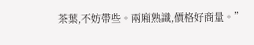茶葉,不妨帶些。兩廂熟識,價格好商量。”